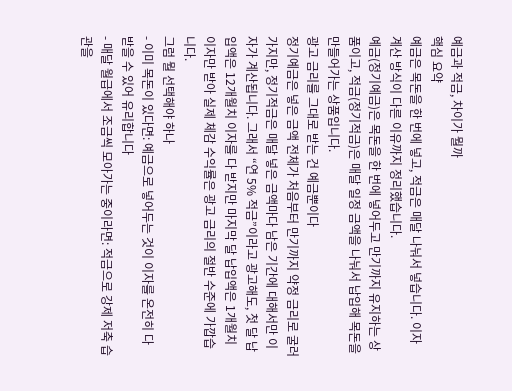예금과 적금, 차이가 뭘까
핵심 요약
예금은 목돈을 한 번에 넣고, 적금은 매달 나눠서 넣습니다. 이자 계산 방식이 다른 이유까지 정리했습니다.
예금(정기예금)은 목돈을 한 번에 넣어두고 만기까지 유지하는 상품이고, 적금(정기적금)은 매달 일정 금액을 나눠서 납입해 목돈을 만들어가는 상품입니다.
광고 금리를 그대로 받는 건 예금뿐이다
정기예금은 넣은 금액 전체가 처음부터 만기까지 약정 금리로 굴러가지만, 정기적금은 매달 넣은 금액마다 남은 기간에 대해서만 이자가 계산됩니다. 그래서 “연 5% 적금”이라고 광고해도, 첫 달 납입액은 12개월치 이자를 다 받지만 마지막 달 납입액은 1개월치 이자만 받아 실제 체감 수익률은 광고 금리의 절반 수준에 가깝습니다.
그럼 뭘 선택해야 하나
- 이미 목돈이 있다면: 예금으로 넣어두는 것이 이자를 온전히 다 받을 수 있어 유리합니다
- 매달 월급에서 조금씩 모아가는 중이라면: 적금으로 강제 저축 습관을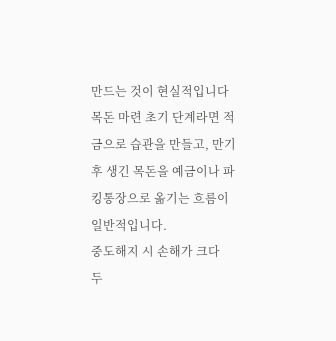만드는 것이 현실적입니다
목돈 마련 초기 단계라면 적금으로 습관을 만들고, 만기 후 생긴 목돈을 예금이나 파킹통장으로 옮기는 흐름이 일반적입니다.
중도해지 시 손해가 크다
두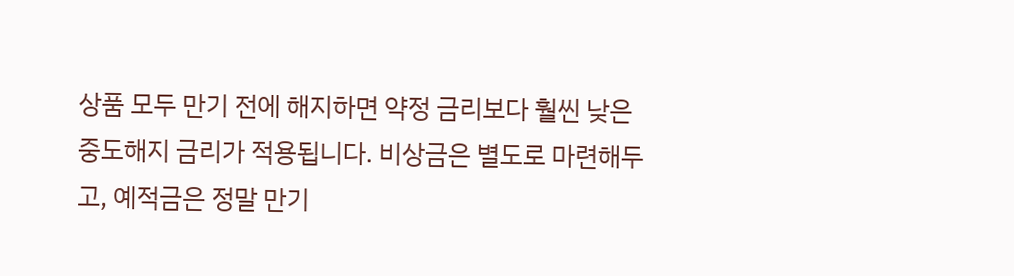상품 모두 만기 전에 해지하면 약정 금리보다 훨씬 낮은 중도해지 금리가 적용됩니다. 비상금은 별도로 마련해두고, 예적금은 정말 만기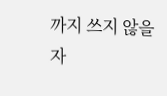까지 쓰지 않을 자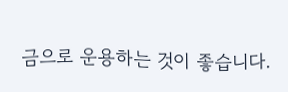금으로 운용하는 것이 좋습니다.